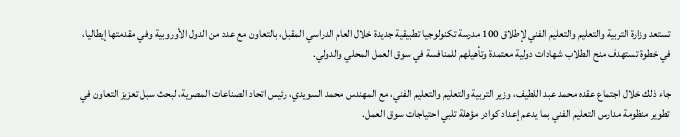تستعد وزارة التربية والتعليم والتعليم الفني لإطلاق 100 مدرسة تكنولوجيا تطبيقية جديدة خلال العام الدراسي المقبل، بالتعاون مع عدد من الدول الأوروبية وفي مقدمتها إيطاليا، في خطوة تستهدف منح الطلاب شهادات دولية معتمدة وتأهيلهم للمنافسة في سوق العمل المحلي والدولي.

جاء ذلك خلال اجتماع عقده محمد عبد اللطيف، وزير التربية والتعليم والتعليم الفني، مع المهندس محمد السويدي، رئيس اتحاد الصناعات المصرية، لبحث سبل تعزيز التعاون في تطوير منظومة مدارس التعليم الفني بما يدعم إعداد كوادر مؤهلة تلبي احتياجات سوق العمل.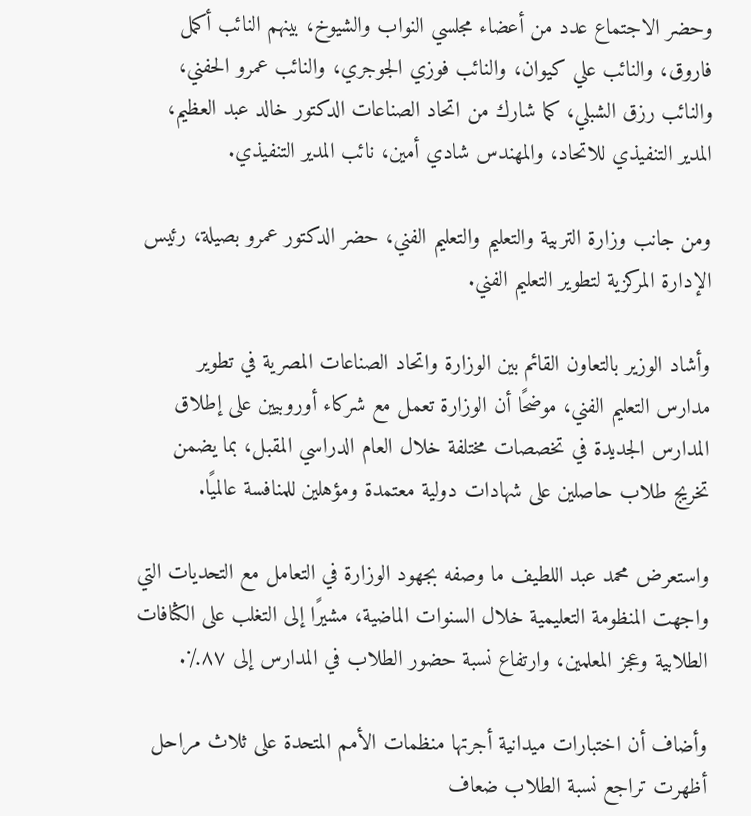وحضر الاجتماع عدد من أعضاء مجلسي النواب والشيوخ، بينهم النائب أكمل فاروق، والنائب علي كيوان، والنائب فوزي الجوجري، والنائب عمرو الحفني، والنائب رزق الشبلي، كما شارك من اتحاد الصناعات الدكتور خالد عبد العظيم، المدير التنفيذي للاتحاد، والمهندس شادي أمين، نائب المدير التنفيذي.

ومن جانب وزارة التربية والتعليم والتعليم الفني، حضر الدكتور عمرو بصيلة، رئيس الإدارة المركزية لتطوير التعليم الفني.

وأشاد الوزير بالتعاون القائم بين الوزارة واتحاد الصناعات المصرية في تطوير مدارس التعليم الفني، موضحًا أن الوزارة تعمل مع شركاء أوروبيين على إطلاق المدارس الجديدة في تخصصات مختلفة خلال العام الدراسي المقبل، بما يضمن تخريج طلاب حاصلين على شهادات دولية معتمدة ومؤهلين للمنافسة عالميًا.

واستعرض محمد عبد اللطيف ما وصفه بجهود الوزارة في التعامل مع التحديات التي واجهت المنظومة التعليمية خلال السنوات الماضية، مشيرًا إلى التغلب على الكثافات الطلابية وعجز المعلمين، وارتفاع نسبة حضور الطلاب في المدارس إلى ٨٧٪.

وأضاف أن اختبارات ميدانية أجرتها منظمات الأمم المتحدة على ثلاث مراحل أظهرت تراجع نسبة الطلاب ضعاف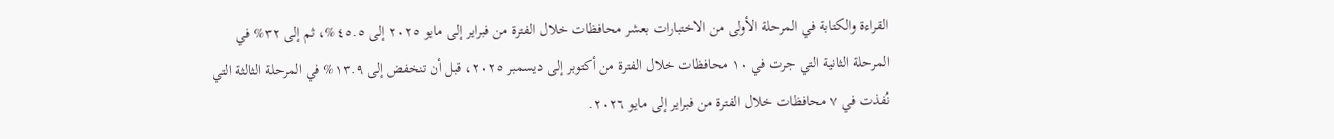القراءة والكتابة في المرحلة الأولى من الاختبارات بعشر محافظات خلال الفترة من فبراير إلى مايو ٢٠٢٥ إلى ٤٥.٥%، ثم إلى ٣٢% في المرحلة الثانية التي جرت في ١٠ محافظات خلال الفترة من أكتوبر إلى ديسمبر ٢٠٢٥، قبل أن تنخفض إلى ١٣.٩% في المرحلة الثالثة التي نُفذت في ٧ محافظات خلال الفترة من فبراير إلى مايو ٢٠٢٦.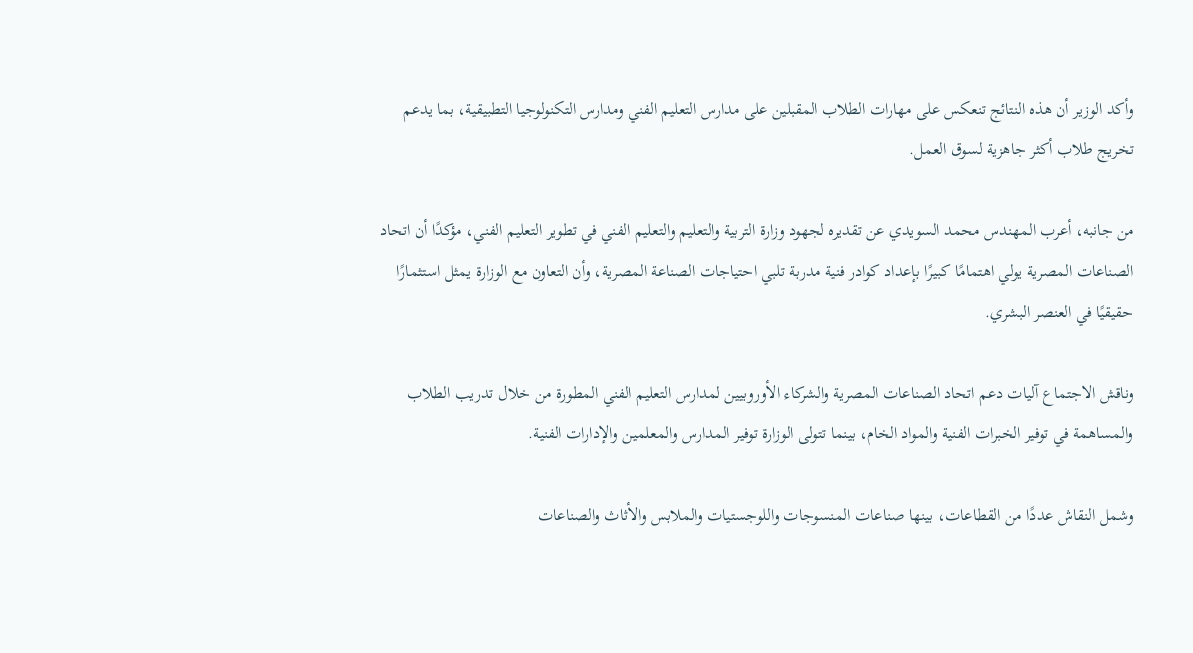وأكد الوزير أن هذه النتائج تنعكس على مهارات الطلاب المقبلين على مدارس التعليم الفني ومدارس التكنولوجيا التطبيقية، بما يدعم تخريج طلاب أكثر جاهزية لسوق العمل.

من جانبه، أعرب المهندس محمد السويدي عن تقديره لجهود وزارة التربية والتعليم والتعليم الفني في تطوير التعليم الفني، مؤكدًا أن اتحاد الصناعات المصرية يولي اهتمامًا كبيرًا بإعداد كوادر فنية مدربة تلبي احتياجات الصناعة المصرية، وأن التعاون مع الوزارة يمثل استثمارًا حقيقيًا في العنصر البشري.

وناقش الاجتماع آليات دعم اتحاد الصناعات المصرية والشركاء الأوروبيين لمدارس التعليم الفني المطورة من خلال تدريب الطلاب والمساهمة في توفير الخبرات الفنية والمواد الخام، بينما تتولى الوزارة توفير المدارس والمعلمين والإدارات الفنية.

وشمل النقاش عددًا من القطاعات، بينها صناعات المنسوجات واللوجستيات والملابس والأثاث والصناعات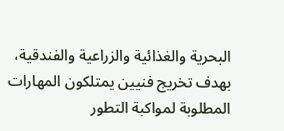البحرية والغذائية والزراعية والفندقية، بهدف تخريج فنيين يمتلكون المهارات المطلوبة لمواكبة التطور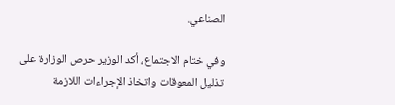الصناعي.

وفي ختام الاجتماع، أكد الوزير حرص الوزارة على تذليل المعوقات واتخاذ الإجراءات اللازمة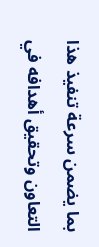بما يضمن سرعة تنفيذ هذا التعاون وتحقيق أهدافه في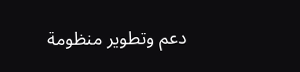دعم وتطوير منظومة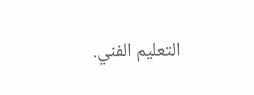التعليم الفني.